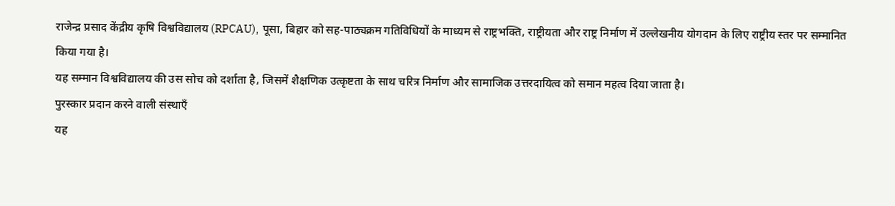राजेन्द्र प्रसाद केंद्रीय कृषि विश्वविद्यालय (RPCAU), पूसा, बिहार को सह-पाठ्यक्रम गतिविधियों के माध्यम से राष्ट्रभक्ति, राष्ट्रीयता और राष्ट्र निर्माण में उल्लेखनीय योगदान के लिए राष्ट्रीय स्तर पर सम्मानित किया गया है।
यह सम्मान विश्वविद्यालय की उस सोच को दर्शाता है, जिसमें शैक्षणिक उत्कृष्टता के साथ चरित्र निर्माण और सामाजिक उत्तरदायित्व को समान महत्व दिया जाता है।
पुरस्कार प्रदान करने वाली संस्थाएँ
यह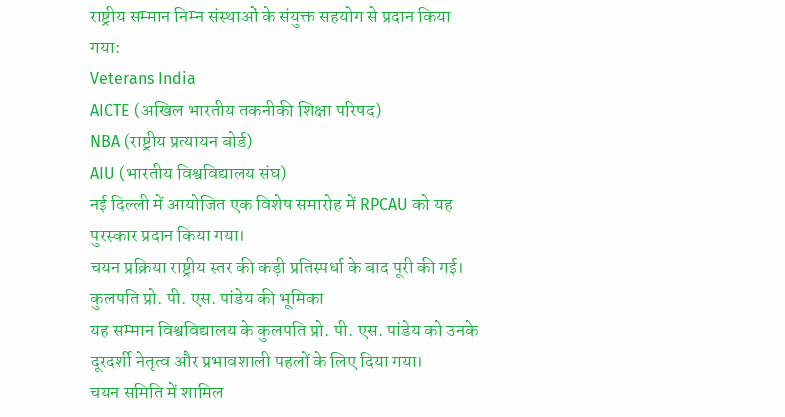राष्ट्रीय सम्मान निम्न संस्थाओं के संयुक्त सहयोग से प्रदान किया गया:
Veterans India
AICTE (अखिल भारतीय तकनीकी शिक्षा परिषद)
NBA (राष्ट्रीय प्रत्यायन बोर्ड)
AIU (भारतीय विश्वविद्यालय संघ)
नई दिल्ली में आयोजित एक विशेष समारोह में RPCAU को यह पुरस्कार प्रदान किया गया।
चयन प्रक्रिया राष्ट्रीय स्तर की कड़ी प्रतिस्पर्धा के बाद पूरी की गई।
कुलपति प्रो. पी. एस. पांडेय की भूमिका
यह सम्मान विश्वविद्यालय के कुलपति प्रो. पी. एस. पांडेय को उनके दूरदर्शी नेतृत्व और प्रभावशाली पहलों के लिए दिया गया।
चयन समिति में शामिल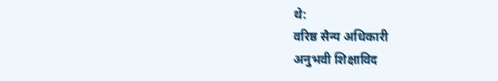थे:
वरिष्ठ सैन्य अधिकारी
अनुभवी शिक्षाविद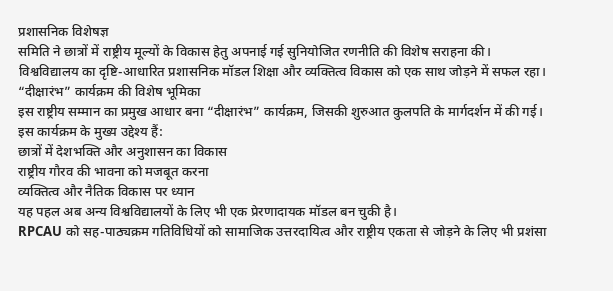प्रशासनिक विशेषज्ञ
समिति ने छात्रों में राष्ट्रीय मूल्यों के विकास हेतु अपनाई गई सुनियोजित रणनीति की विशेष सराहना की।
विश्वविद्यालय का दृष्टि-आधारित प्रशासनिक मॉडल शिक्षा और व्यक्तित्व विकास को एक साथ जोड़ने में सफल रहा।
“दीक्षारंभ” कार्यक्रम की विशेष भूमिका
इस राष्ट्रीय सम्मान का प्रमुख आधार बना “दीक्षारंभ” कार्यक्रम, जिसकी शुरुआत कुलपति के मार्गदर्शन में की गई।
इस कार्यक्रम के मुख्य उद्देश्य हैं:
छात्रों में देशभक्ति और अनुशासन का विकास
राष्ट्रीय गौरव की भावना को मजबूत करना
व्यक्तित्व और नैतिक विकास पर ध्यान
यह पहल अब अन्य विश्वविद्यालयों के लिए भी एक प्रेरणादायक मॉडल बन चुकी है।
RPCAU को सह-पाठ्यक्रम गतिविधियों को सामाजिक उत्तरदायित्व और राष्ट्रीय एकता से जोड़ने के लिए भी प्रशंसा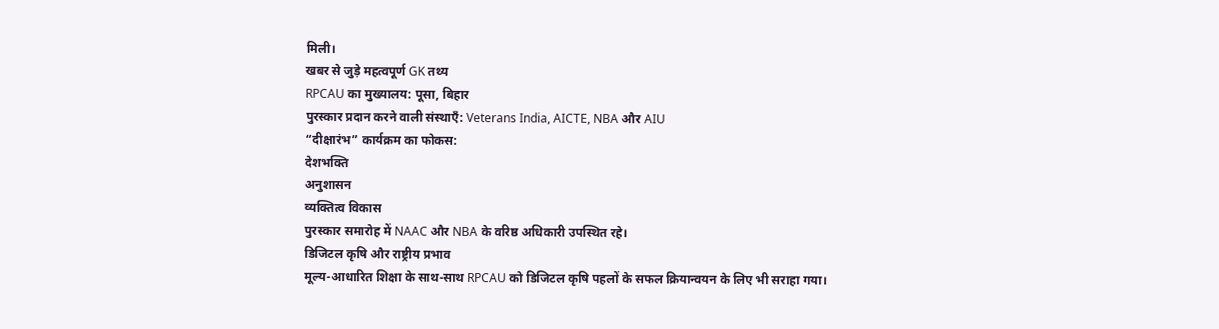मिली।
खबर से जुड़े महत्वपूर्ण GK तथ्य
RPCAU का मुख्यालय: पूसा, बिहार
पुरस्कार प्रदान करने वाली संस्थाएँ: Veterans India, AICTE, NBA और AIU
“दीक्षारंभ” कार्यक्रम का फोकस:
देशभक्ति
अनुशासन
व्यक्तित्व विकास
पुरस्कार समारोह में NAAC और NBA के वरिष्ठ अधिकारी उपस्थित रहे।
डिजिटल कृषि और राष्ट्रीय प्रभाव
मूल्य-आधारित शिक्षा के साथ-साथ RPCAU को डिजिटल कृषि पहलों के सफल क्रियान्वयन के लिए भी सराहा गया।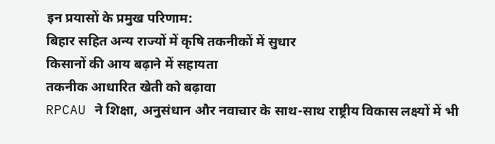इन प्रयासों के प्रमुख परिणाम:
बिहार सहित अन्य राज्यों में कृषि तकनीकों में सुधार
किसानों की आय बढ़ाने में सहायता
तकनीक आधारित खेती को बढ़ावा
RPCAU ने शिक्षा, अनुसंधान और नवाचार के साथ-साथ राष्ट्रीय विकास लक्ष्यों में भी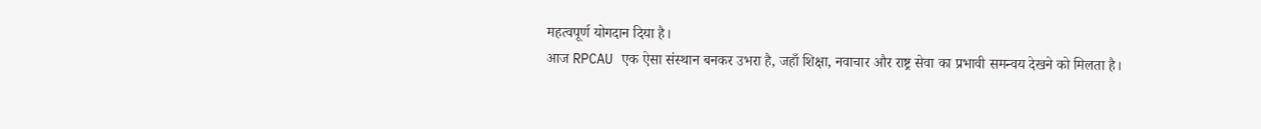महत्वपूर्ण योगदान दिया है।
आज RPCAU एक ऐसा संस्थान बनकर उभरा है, जहाँ शिक्षा, नवाचार और राष्ट्र सेवा का प्रभावी समन्वय देखने को मिलता है।